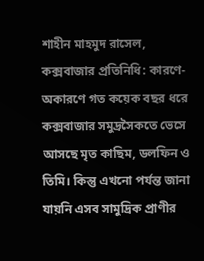শাহীন মাহমুদ রাসেল, কক্সবাজার প্রতিনিধি: কারণে-অকারণে গত কয়েক বছর ধরে কক্সবাজার সমুদ্রসৈকতে ভেসে আসছে মৃত কাছিম, ডলফিন ও তিমি। কিন্তু এখনো পর্যন্ত জানা যায়নি এসব সামুদ্রিক প্রাণীর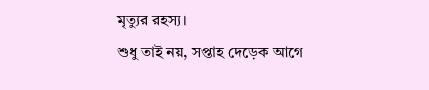মৃত্যুর রহস্য।
শুধু তাই নয়, সপ্তাহ দেড়েক আগে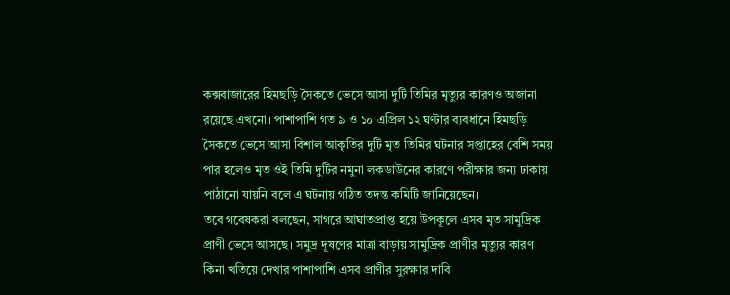কক্সবাজারের হিমছড়ি সৈকতে ভেসে আসা দুটি তিমির মৃত্যুর কারণও অজানা রয়েছে এখনো। পাশাপাশি গত ৯ ও ১০ এপ্রিল ১২ ঘণ্টার ব্যবধানে হিমছড়ি সৈকতে ভেসে আসা বিশাল আকৃতির দুটি মৃত তিমির ঘটনার সপ্তাহের বেশি সময় পার হলেও মৃত ওই তিমি দুটির নমুনা লকডাউনের কারণে পরীক্ষার জন্য ঢাকায় পাঠানো যায়নি বলে এ ঘটনায় গঠিত তদন্ত কমিটি জানিয়েছেন।
তবে গবেষকরা বলছেন, সাগরে আঘাতপ্রাপ্ত হয়ে উপকূলে এসব মৃত সামুদ্রিক প্রাণী ভেসে আসছে। সমুদ্র দূষণের মাত্রা বাড়ায় সামুদ্রিক প্রাণীর মৃত্যুর কারণ কিনা খতিয়ে দেখার পাশাপাশি এসব প্রাণীর সুরক্ষার দাবি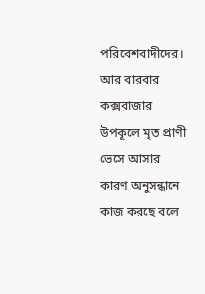পরিবেশবাদীদের। আর বারবার কক্সবাজার উপকূলে মৃত প্রাণী ভেসে আসার কারণ অনুসন্ধানে কাজ করছে বলে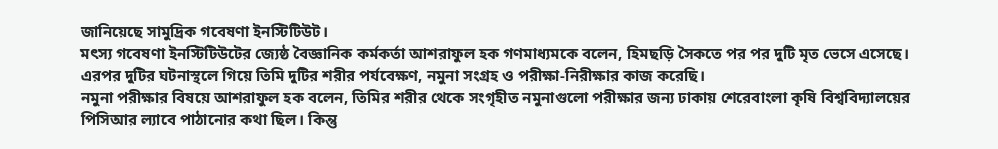জানিয়েছে সামুদ্রিক গবেষণা ইনস্টিটিউট।
মৎস্য গবেষণা ইনস্টিটিউটের জ্যেষ্ঠ বৈজ্ঞানিক কর্মকর্তা আশরাফুল হক গণমাধ্যমকে বলেন, হিমছড়ি সৈকতে পর পর দুটি মৃত ভেসে এসেছে। এরপর দুটির ঘটনাস্থলে গিয়ে তিমি দুটির শরীর পর্যবেক্ষণ, নমুনা সংগ্রহ ও পরীক্ষা-নিরীক্ষার কাজ করেছি।
নমুনা পরীক্ষার বিষয়ে আশরাফুল হক বলেন, তিমির শরীর থেকে সংগৃহীত নমুনাগুলো পরীক্ষার জন্য ঢাকায় শেরেবাংলা কৃষি বিশ্ববিদ্যালয়ের পিসিআর ল্যাবে পাঠানোর কথা ছিল। কিন্তু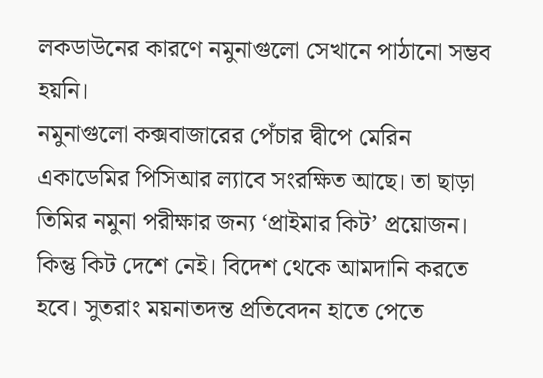লকডাউনের কারণে নমুনাগুলো সেখানে পাঠানো সম্ভব হয়নি।
নমুনাগুলো কক্সবাজারের পেঁচার দ্বীপে মেরিন একাডেমির পিসিআর ল্যাবে সংরক্ষিত আছে। তা ছাড়া তিমির নমুনা পরীক্ষার জন্য ‘প্রাইমার কিট’ প্রয়োজন। কিন্তু কিট দেশে নেই। বিদেশ থেকে আমদানি করতে হবে। সুতরাং ময়নাতদন্ত প্রতিবেদন হাতে পেতে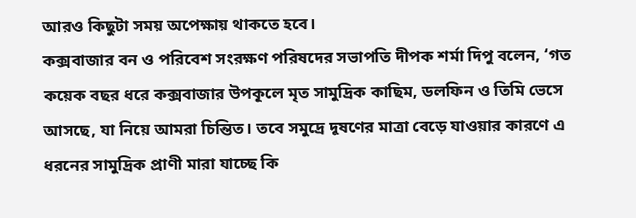আরও কিছুটা সময় অপেক্ষায় থাকতে হবে।
কক্সবাজার বন ও পরিবেশ সংরক্ষণ পরিষদের সভাপতি দীপক শর্মা দিপু বলেন, ‘গত কয়েক বছর ধরে কক্সবাজার উপকূলে মৃত সামুদ্রিক কাছিম, ডলফিন ও তিমি ভেসে আসছে, যা নিয়ে আমরা চিন্তিত। তবে সমুদ্রে দূষণের মাত্রা বেড়ে যাওয়ার কারণে এ ধরনের সামুদ্রিক প্রাণী মারা যাচ্ছে কি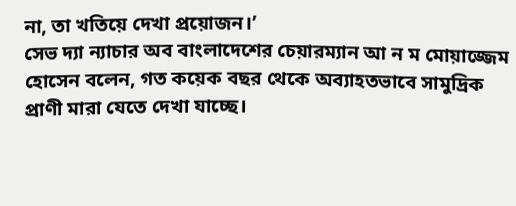না, তা খতিয়ে দেখা প্রয়োজন।’
সেভ দ্যা ন্যাচার অব বাংলাদেশের চেয়ারম্যান আ ন ম মোয়াজ্জেম হোসেন বলেন, গত কয়েক বছর থেকে অব্যাহতভাবে সামুদ্রিক প্রাণী মারা যেতে দেখা যাচ্ছে।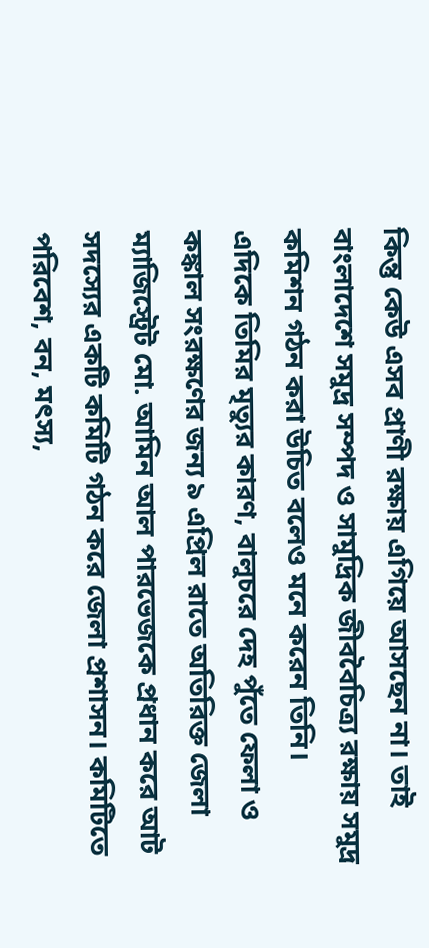কিন্তু কেউ এসব প্রাণী রক্ষায় এগিয়ে আসছেন না। তাই বাংলাদেশে সমুদ্র সম্পদ ও সামুদ্রিক জীববৈচিত্র্য রক্ষায় সমুদ্র কমিশন গঠন করা উচিত বলেও মনে করেন তিনি।
এদিকে তিমির মৃত্যুর কারণ, বালুচরে দেহ পুঁতে ফেলা ও কঙ্কাল সংরক্ষণের জন্য ৯ এপ্রিল রাতে অতিরিক্ত জেলা ম্যাজিস্ট্রেট মো. আমিন আল পারভেজকে প্রধান করে আট সদস্যের একটি কমিটি গঠন করে জেলা প্রশাসন। কমিটিতে পরিবেশ, বন, মৎস্য,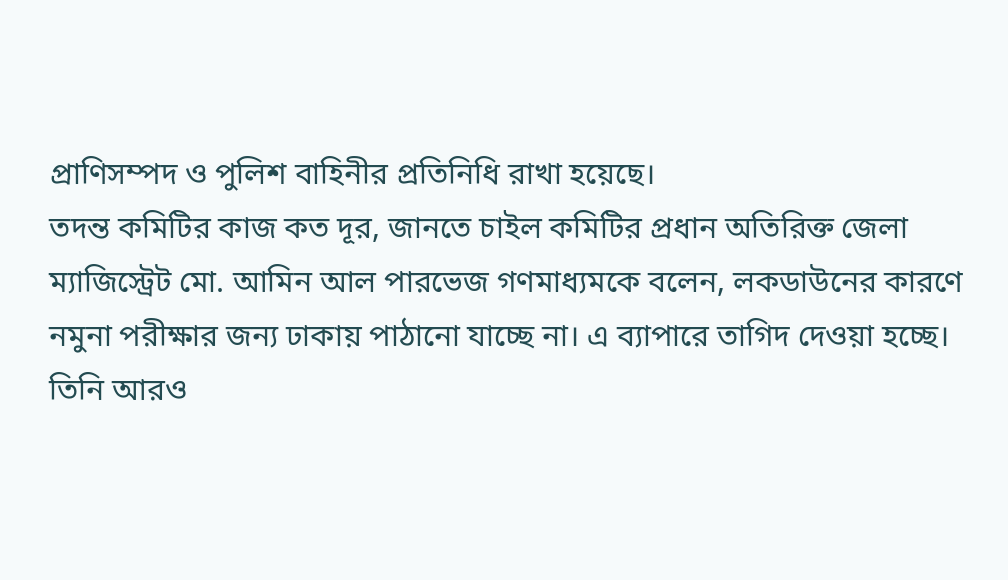প্রাণিসম্পদ ও পুলিশ বাহিনীর প্রতিনিধি রাখা হয়েছে।
তদন্ত কমিটির কাজ কত দূর, জানতে চাইল কমিটির প্রধান অতিরিক্ত জেলা ম্যাজিস্ট্রেট মো. আমিন আল পারভেজ গণমাধ্যমকে বলেন, লকডাউনের কারণে নমুনা পরীক্ষার জন্য ঢাকায় পাঠানো যাচ্ছে না। এ ব্যাপারে তাগিদ দেওয়া হচ্ছে।
তিনি আরও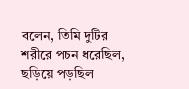বলেন, তিমি দুটির শরীরে পচন ধরেছিল, ছড়িয়ে পড়ছিল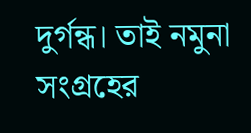দুর্গন্ধ। তাই নমুনা সংগ্রহের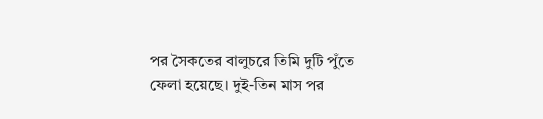পর সৈকতের বালুচরে তিমি দুটি পুঁতে ফেলা হয়েছে। দুই-তিন মাস পর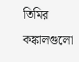তিমির কঙ্কালগুলো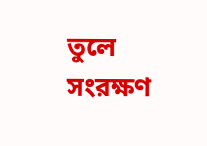তুলে সংরক্ষণ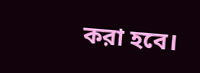করা হবে।